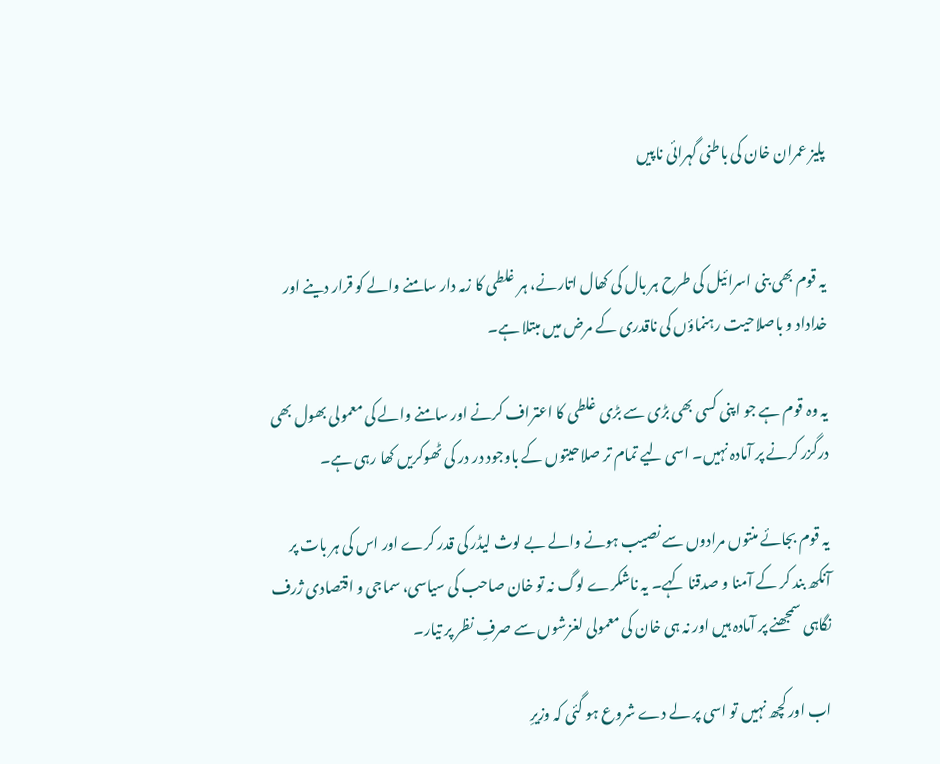پلیز عمران خان کی باطنی گہرائی ناپیں


یہ قوم بھی بنی اسرائیل کی طرح ہر بال کی کھال اتارنے، ہر غلطی کا زمہ دار سامنے والے کو قرار دینے اور خداداد و باصلاحیت رہنماؤں کی ناقدری کے مرض میں مبتلا ہے۔

یہ وہ قوم ہے جو اپنی کسی بھی بڑی سے بڑی غلطی کا اعتراف کرنے اور سامنے والے کی معمولی بھول بھی درگزر کرنے پر آمادہ نہیں۔ اسی لیے تمام تر صلاحیتوں کے باوجود در در کی ٹھوکریں کھا رہی ہے۔

یہ قوم بجائے منتوں مرادوں سے نصیب ہونے والے بے لوث لیڈر کی قدر کرے اور اس کی ہر بات پر آنکھ بند کر کے آمنا و صدقنا کہے۔ یہ ناشکرے لوگ نہ تو خان صاحب کی سیاسی، سماجی و اقتصادی ژرف نگاہی سمجھنے پر آمادہ ہیں اور نہ ہی خان کی معمولی لغزشوں سے صرفِ نظر پر تیار۔

اب اور کچھ نہیں تو اسی پر لے دے شروع ہو گئی کہ وزیرِ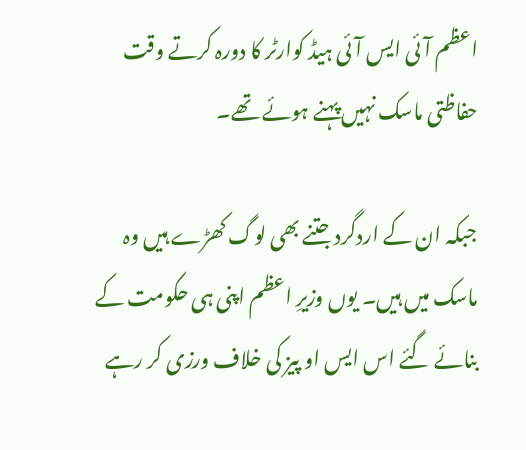اعظم آئی ایس آئی ہیڈ کوارٹر کا دورہ کرتے وقت حفاظتی ماسک نہیں پہنے ہوئے تھے۔

جبکہ ان کے اردگرد جتنے بھی لوگ کھڑے ہیں وہ ماسک میں ہیں۔ یوں وزیرِ اعظم اپنی ہی حکومت کے بنائے گئے اس ایس او پیز کی خلاف ورزی کر رہے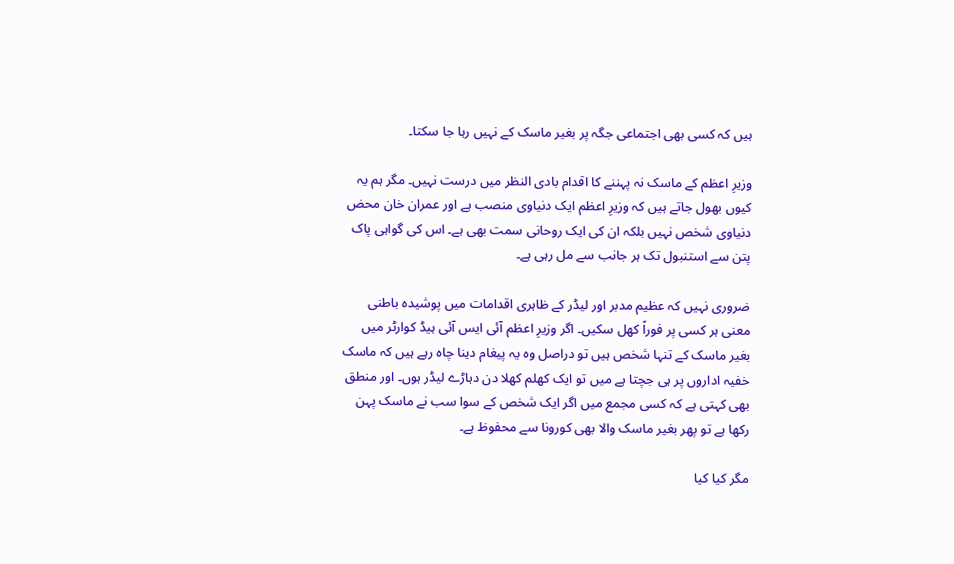ہیں کہ کسی بھی اجتماعی جگہ پر بغیر ماسک کے نہیں رہا جا سکتا۔

وزیرِ اعظم کے ماسک نہ پہننے کا اقدام بادی النظر میں درست نہیں۔ مگر ہم یہ کیوں بھول جاتے ہیں کہ وزیرِ اعظم ایک دنیاوی منصب ہے اور عمران خان محض دنیاوی شخص نہیں بلکہ ان کی ایک روحانی سمت بھی ہے۔ اس کی گواہی پاک پتن سے استنبول تک ہر جانب سے مل رہی ہے۔

ضروری نہیں کہ عظیم مدبر اور لیڈر کے ظاہری اقدامات میں پوشیدہ باطنی معنی ہر کسی پر فوراً کھل سکیں۔ اگر وزیرِ اعظم آئی ایس آئی ہیڈ کوارٹر میں بغیر ماسک کے تنہا شخص ہیں تو دراصل وہ یہ پیغام دینا چاہ رہے ہیں کہ ماسک خفیہ اداروں پر ہی جچتا ہے میں تو ایک کھلم کھلا دن دہاڑے لیڈر ہوں۔ اور منطق بھی کہتی ہے کہ کسی مجمع میں اگر ایک شخص کے سوا سب نے ماسک پہن رکھا ہے تو پھر بغیر ماسک والا بھی کورونا سے محفوظ ہے۔

مگر کیا کیا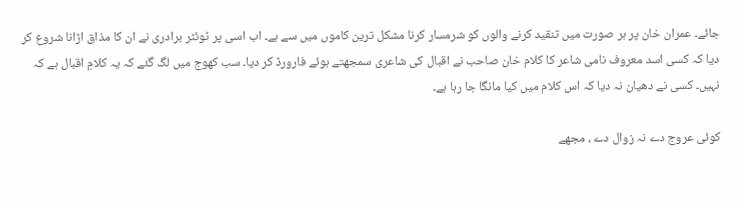جائے۔ عمران خان پر ہر صورت میں تنقید کرنے والوں کو شرمسار کرنا مشکل ترین کاموں میں سے ہے۔ اب اسی پر ٹوئٹر برادری نے ان کا مذاق اڑانا شروع کر دیا کہ کسی اسد معروف نامی شاعر کا کلام خان صاحب نے اقبال کی شاعری سمجھتے ہوئے فارورڈ کر دیا۔ سب کھوج میں لگ گئے کہ یہ کلامِ اقبال ہے کہ نہیں۔ کسی نے دھیان نہ دیا کہ اس کلام میں کیا مانگا جا رہا ہے۔

کوئی عروج دے نہ زوال دے ، مجھے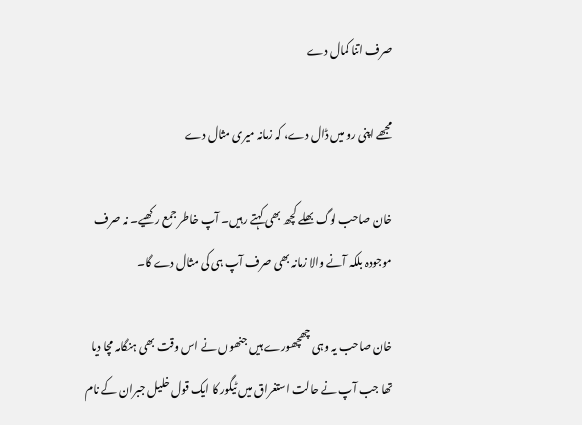صرف اتنا کمال دے

مجھے اپنی رو میں ڈال دے، کہ زمانہ میری مثال دے

خان صاحب لوگ بھلے کچھ بھی کہتے رہیں۔ آپ خاطر جمع رکھیے۔ نہ صرف موجودہ بلکہ آنے والا زمانہ بھی صرف آپ ہی کی مثال دے گا۔

خان صاحب یہ وہی چھچھورے ہیں جنھوں نے اس وقت بھی ہنگامہ مچا دیا تھا جب آپ نے حالت استغراق میں ٹیگور کا ایک قول خلیل جبران کے نام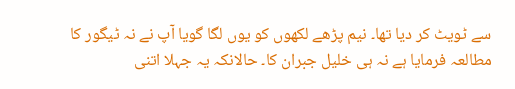سے ٹویٹ کر دیا تھا۔ نیم پڑھے لکھوں کو یوں لگا گویا آپ نے نہ ٹیگور کا مطالعہ فرمایا ہے نہ ہی خلیل جبران کا۔ حالانکہ یہ جہلا اتنی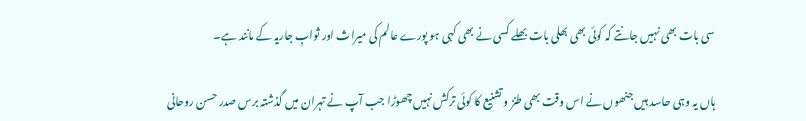سی بات بھی نہیں جانتے کہ کوئی بھی بھلی بات بھلے کسی نے بھی کہی ہو پورے عالم کی میراث اور ثوابِ جاریہ کے مانند ہے۔

ہاں یہ وہی حاسد ہیں جنھوں نے اس وقت بھی طنز و تشنیع کا کوئی ترکش نہیں چھوڑا جب آپ نے تہران میں گذشتہ برس صدر حسن روحانی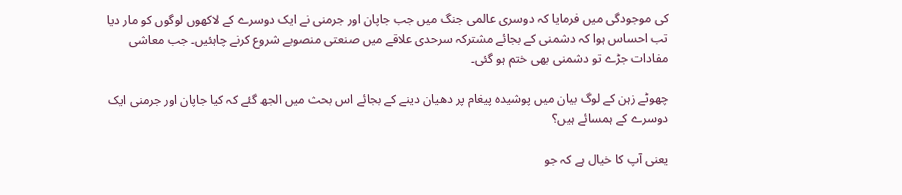کی موجودگی میں فرمایا کہ دوسری عالمی جنگ میں جب جاپان اور جرمنی نے ایک دوسرے کے لاکھوں لوگوں کو مار دیا تب احساس ہوا کہ دشمنی کے بجائے مشترکہ سرحدی علاقے میں صنعتی منصوبے شروع کرنے چاہئیں۔ جب معاشی مفادات جڑے تو دشمنی بھی ختم ہو گئی۔

چھوٹے زہن کے لوگ بیان میں پوشیدہ پیغام پر دھیان دینے کے بجائے اس بحث میں الجھ گئے کہ کیا جاپان اور جرمنی ایک دوسرے کے ہمسائے ہیں؟

یعنی آپ کا خیال ہے کہ جو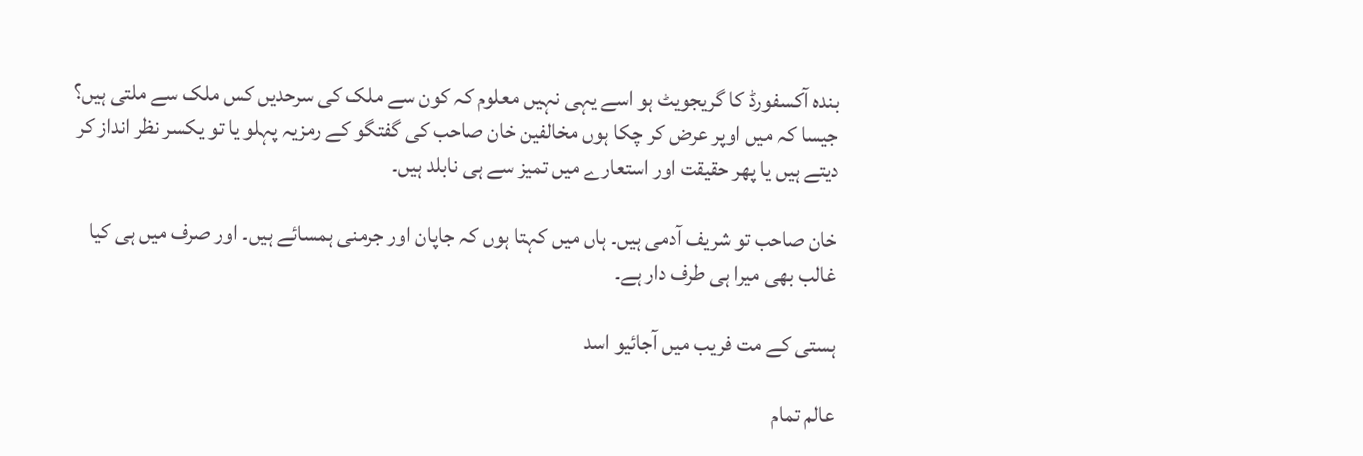بندہ آکسفورڈ کا گریجویٹ ہو اسے یہی نہیں معلوم کہ کون سے ملک کی سرحدیں کس ملک سے ملتی ہیں؟ جیسا کہ میں اوپر عرض کر چکا ہوں مخالفین خان صاحب کی گفتگو کے رمزیہ پہلو یا تو یکسر نظر انداز کر دیتے ہیں یا پھر حقیقت اور استعارے میں تمیز سے ہی نابلد ہیں۔

خان صاحب تو شریف آدمی ہیں۔ ہاں میں کہتا ہوں کہ جاپان اور جرمنی ہمسائے ہیں۔ اور صرف میں ہی کیا غالب بھی میرا ہی طرف دار ہے۔

ہستی کے مت فریب میں آجائیو اسد

عالم تمام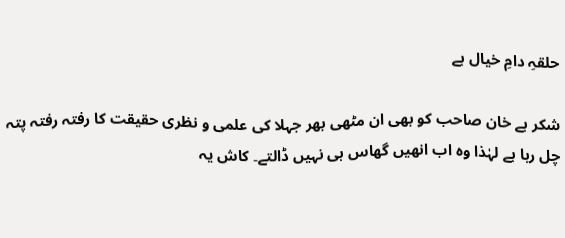حلقہِ دامِ خیال ہے

شکر ہے خان صاحب کو بھی ان مٹھی بھر جہلا کی علمی و نظری حقیقت کا رفتہ رفتہ پتہ چل رہا ہے لہٰذا وہ اب انھیں گھاس ہی نہیں ڈالتے۔ کاش یہ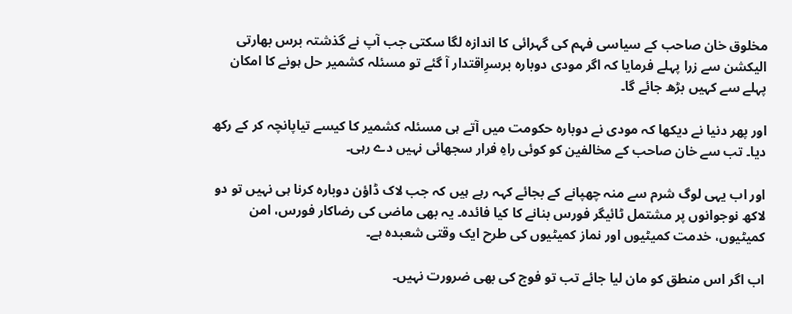مخلوق خان صاحب کے سیاسی فہم کی گہرائی کا اندازہ لگا سکتی جب آپ نے گذشتہ برس بھارتی الیکشن سے زرا پہلے فرمایا کہ اگر مودی دوبارہ برسرِاقتدار آ گئے تو مسئلہ کشمیر حل ہونے کا امکان پہلے سے کہیں بڑھ جائے گا۔

اور پھر دنیا نے دیکھا کہ مودی نے دوبارہ حکومت میں آتے ہی مسئلہ کشمیر کا کیسے تیاپانچہ کر کے رکھ دیا۔ تب سے خان صاحب کے مخالفین کو کوئی راہِ فرار سجھائی نہیں دے رہی۔

اور اب یہی لوگ شرم سے منہ چھپانے کے بجائے کہہ رہے ہیں کہ جب لاک ڈاؤن دوبارہ کرنا ہی نہیں تو دو لاکھ نوجوانوں پر مشتمل ٹائیگر فورس بنانے کا کیا فائدہ۔ یہ بھی ماضی کی رضاکار فورس، امن کمیٹیوں، خدمت کمیٹیوں اور نماز کمیٹیوں کی طرح ایک وقتی شعبدہ ہے۔

اب اگر اس منطق کو مان لیا جائے تب تو فوج کی بھی ضرورت نہیں۔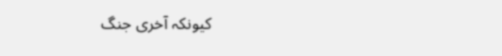کیونکہ آخری جنگ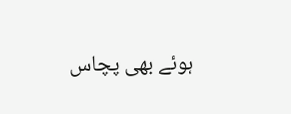ہوئے بھی پچاس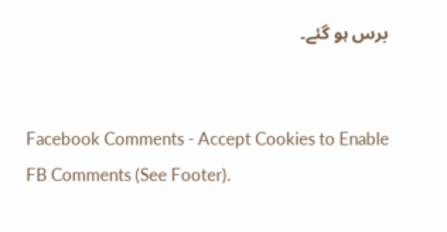برس ہو گئے۔


Facebook Comments - Accept Cookies to Enable FB Comments (See Footer).